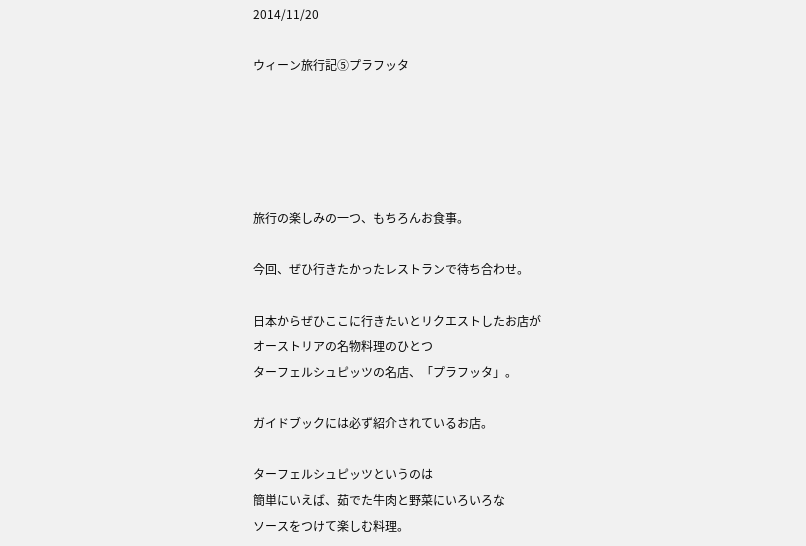2014/11/20

ウィーン旅行記⑤プラフッタ





旅行の楽しみの一つ、もちろんお食事。

今回、ぜひ行きたかったレストランで待ち合わせ。

日本からぜひここに行きたいとリクエストしたお店が
オーストリアの名物料理のひとつ
ターフェルシュピッツの名店、「プラフッタ」。

ガイドブックには必ず紹介されているお店。

ターフェルシュピッツというのは
簡単にいえば、茹でた牛肉と野菜にいろいろな
ソースをつけて楽しむ料理。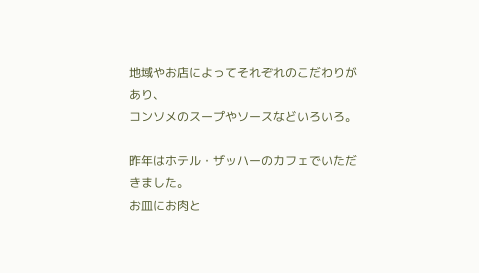地域やお店によってそれぞれのこだわりがあり、
コンソメのスープやソースなどいろいろ。

昨年はホテル・ザッハーのカフェでいただきました。
お皿にお肉と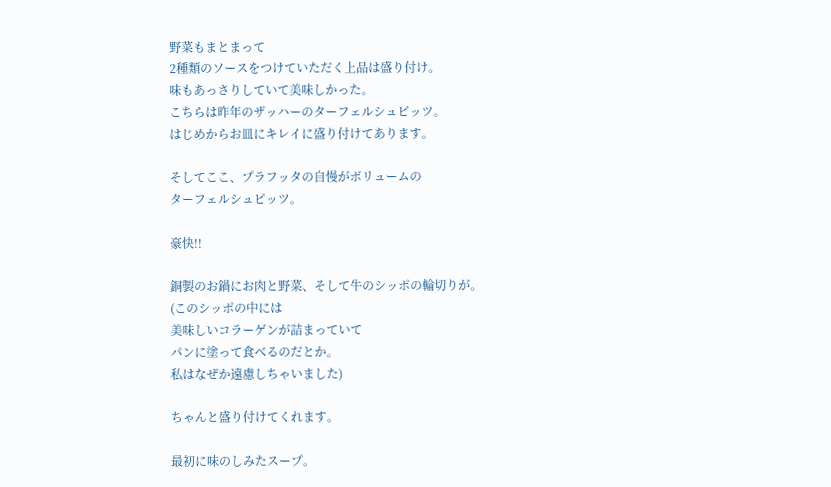野菜もまとまって
2種類のソースをつけていただく上品は盛り付け。
味もあっさりしていて美味しかった。
こちらは昨年のザッハーのターフェルシュピッツ。
はじめからお皿にキレイに盛り付けてあります。

そしてここ、プラフッタの自慢がボリュームの
ターフェルシュピッツ。

豪快!!

銅製のお鍋にお肉と野菜、そして牛のシッポの輪切りが。
(このシッポの中には
美味しいコラーゲンが詰まっていて
パンに塗って食べるのだとか。
私はなぜか遠慮しちゃいました)

ちゃんと盛り付けてくれます。

最初に味のしみたスープ。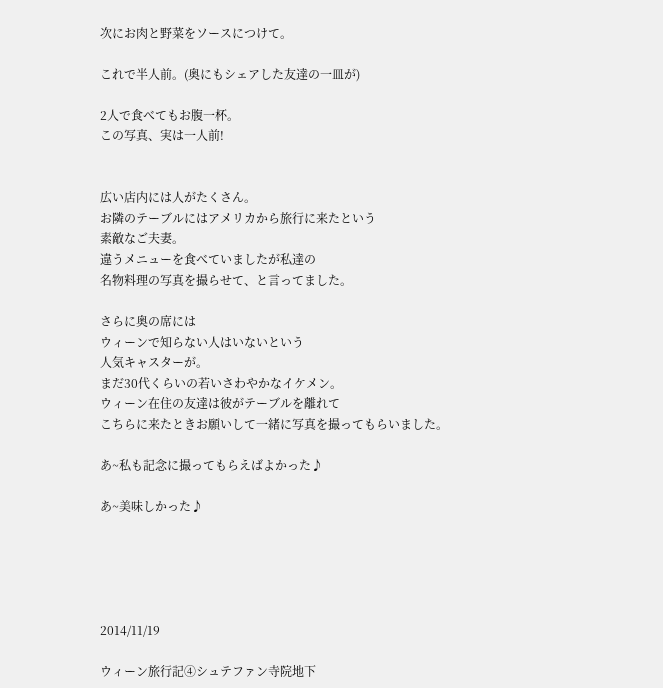次にお肉と野菜をソースにつけて。

これで半人前。(奥にもシェアした友達の一皿が)

2人で食べてもお腹一杯。
この写真、実は一人前!


広い店内には人がたくさん。
お隣のテーブルにはアメリカから旅行に来たという
素敵なご夫妻。
違うメニューを食べていましたが私達の
名物料理の写真を撮らせて、と言ってました。

さらに奥の席には
ウィーンで知らない人はいないという
人気キャスターが。
まだ30代くらいの若いさわやかなイケメン。
ウィーン在住の友達は彼がテーブルを離れて
こちらに来たときお願いして一緒に写真を撮ってもらいました。

あ~私も記念に撮ってもらえばよかった♪

あ~美味しかった♪





2014/11/19

ウィーン旅行記④シュテファン寺院地下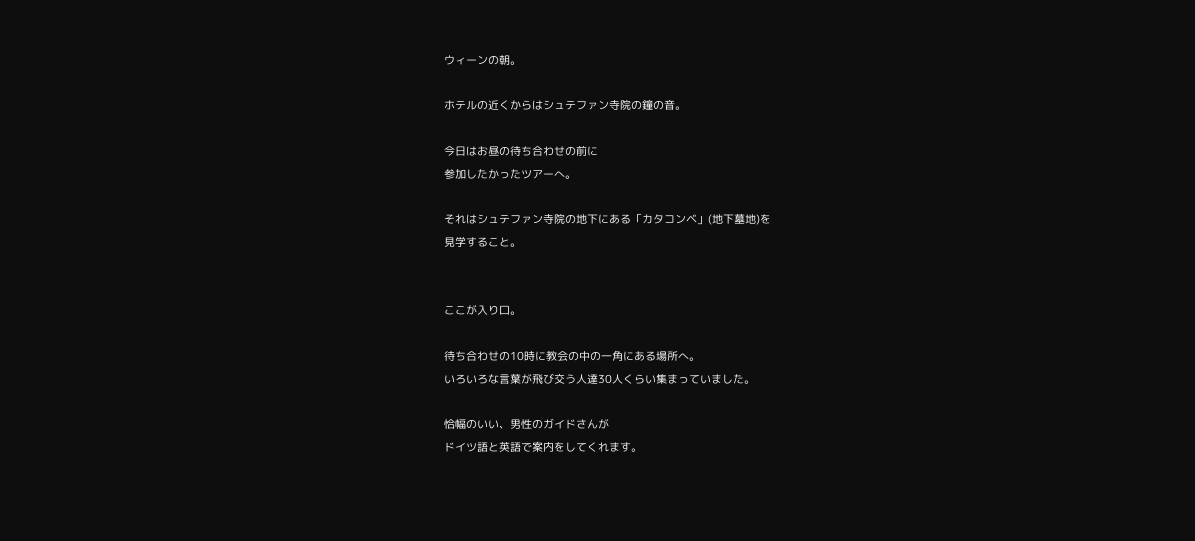ウィーンの朝。

ホテルの近くからはシュテファン寺院の鐘の音。

今日はお昼の待ち合わせの前に
参加したかったツアーへ。

それはシュテファン寺院の地下にある「カタコンベ」(地下墓地)を
見学すること。


ここが入り口。

待ち合わせの10時に教会の中の一角にある場所へ。
いろいろな言葉が飛び交う人達30人くらい集まっていました。

恰幅のいい、男性のガイドさんが
ドイツ語と英語で案内をしてくれます。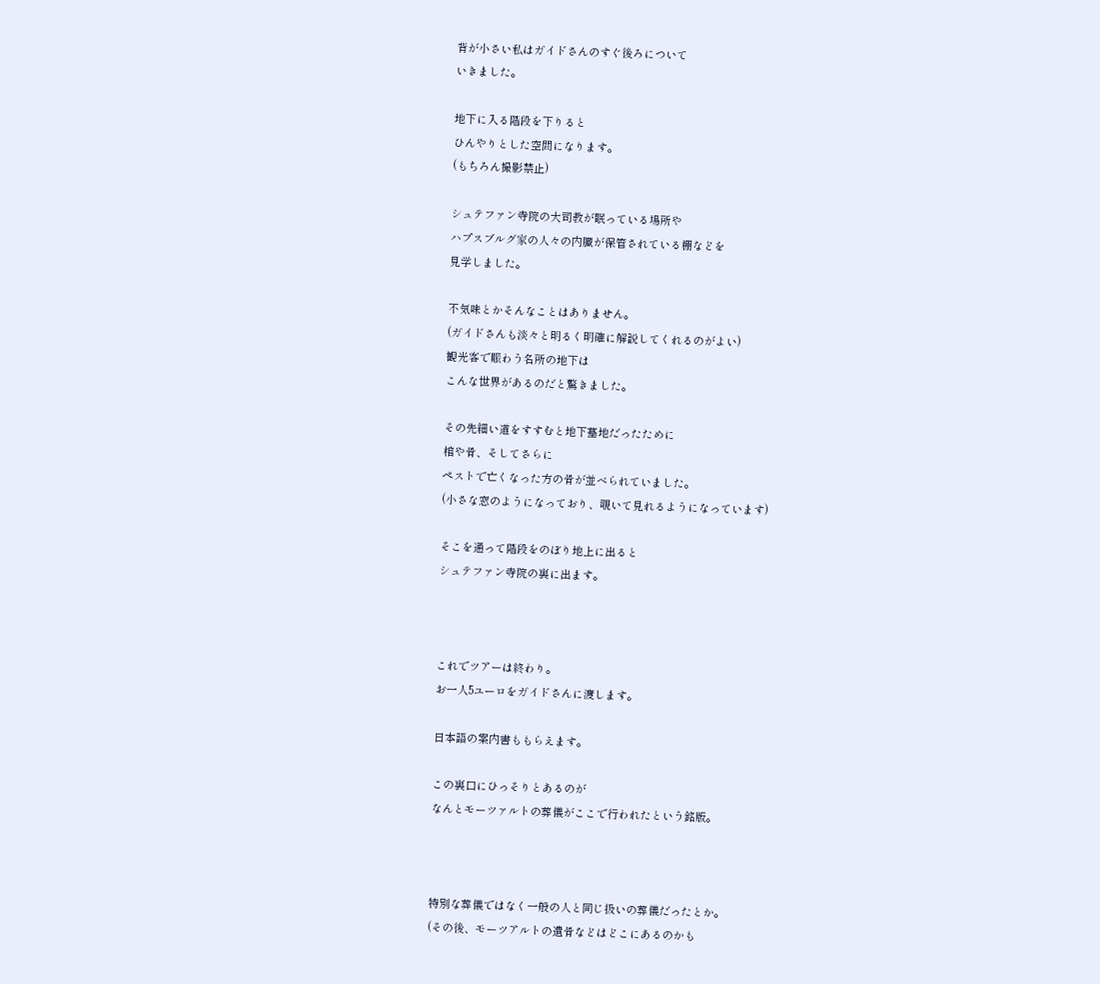背が小さい私はガイドさんのすぐ後ろについて
いきました。

地下に入る階段を下りると
ひんやりとした空間になります。
(もちろん撮影禁止)

シュテファン寺院の大司教が眠っている場所や
ハプスブルグ家の人々の内臓が保管されている棚などを
見学しました。

不気味とかそんなことはありません。
(ガイドさんも淡々と明るく明確に解説してくれるのがよい)
観光客で賑わう名所の地下は
こんな世界があるのだと驚きました。

その先細い道をすすむと地下墓地だったために
棺や骨、そしてさらに
ペストで亡くなった方の骨が並べられていました。
(小さな窓のようになっており、覗いて見れるようになっています)

そこを通って階段をのぼり地上に出ると
シュテファン寺院の裏に出ます。



これでツアーは終わり。
お一人5ユーロをガイドさんに渡します。

日本語の案内書ももらえます。

この裏口にひっそりとあるのが
なんとモーツァルトの葬儀がここで行われたという銘版。



特別な葬儀ではなく一般の人と同じ扱いの葬儀だったとか。
(その後、モーツアルトの遺骨などはどこにあるのかも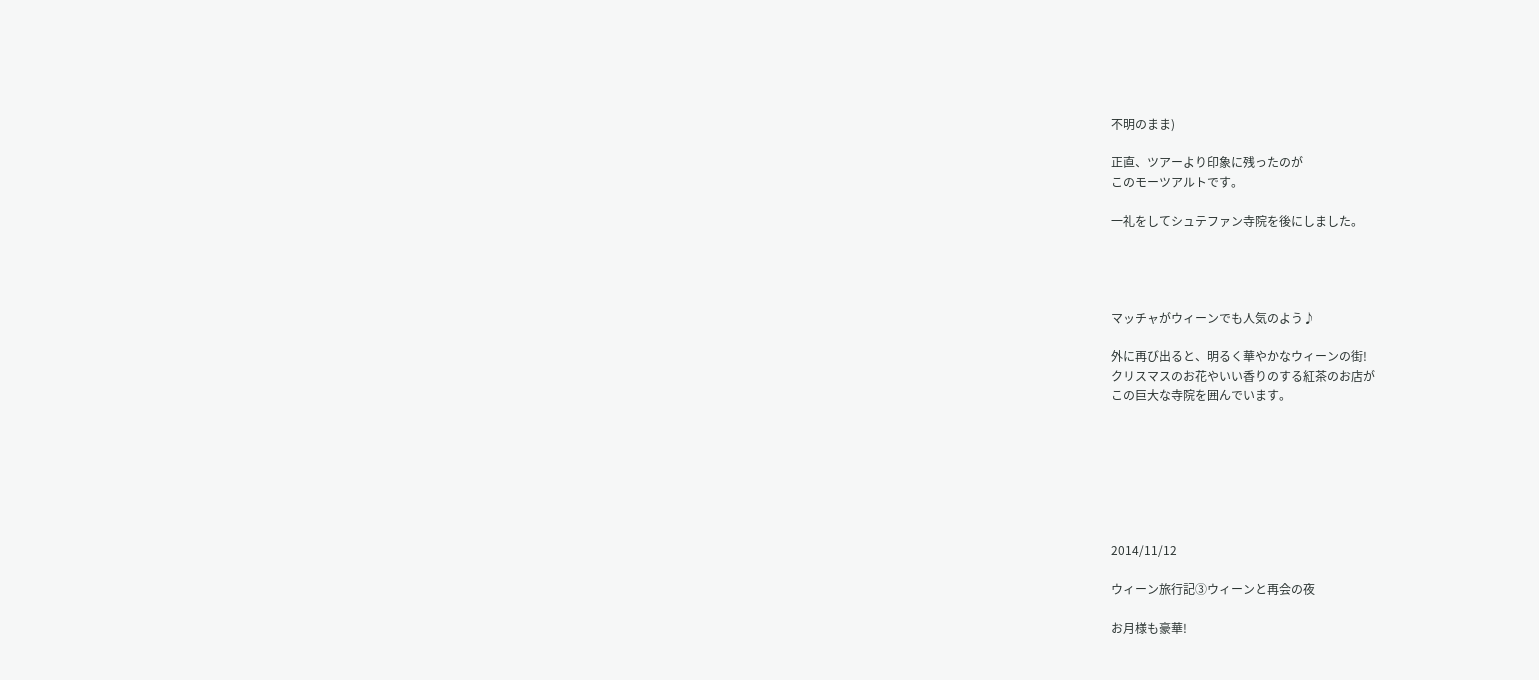不明のまま)

正直、ツアーより印象に残ったのが
このモーツアルトです。

一礼をしてシュテファン寺院を後にしました。




マッチャがウィーンでも人気のよう♪

外に再び出ると、明るく華やかなウィーンの街!
クリスマスのお花やいい香りのする紅茶のお店が
この巨大な寺院を囲んでいます。







2014/11/12

ウィーン旅行記③ウィーンと再会の夜

お月様も豪華!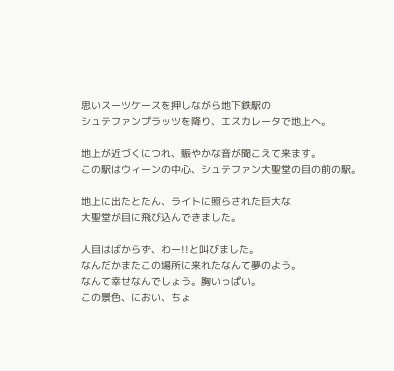思いスーツケースを押しながら地下鉄駅の
シュテファンプラッツを降り、エスカレータで地上へ。

地上が近づくにつれ、賑やかな音が聞こえて来ます。
この駅はウィーンの中心、シュテファン大聖堂の目の前の駅。

地上に出たとたん、ライトに照らされた巨大な
大聖堂が目に飛び込んできました。

人目はばからず、わー!!と叫びました。
なんだかまたこの場所に来れたなんて夢のよう。
なんて幸せなんでしょう。胸いっぱい。
この景色、におい、ちょ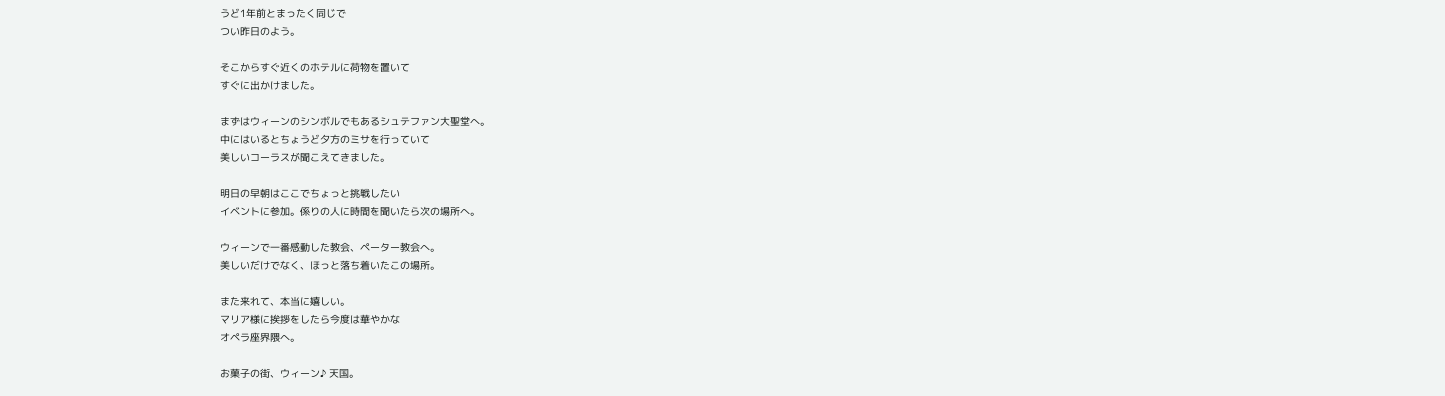うど1年前とまったく同じで
つい昨日のよう。

そこからすぐ近くのホテルに荷物を置いて
すぐに出かけました。

まずはウィーンのシンボルでもあるシュテファン大聖堂へ。
中にはいるとちょうど夕方のミサを行っていて
美しいコーラスが聞こえてきました。

明日の早朝はここでちょっと挑戦したい
イベントに参加。係りの人に時間を聞いたら次の場所へ。

ウィーンで一番感動した教会、ペーター教会へ。
美しいだけでなく、ほっと落ち着いたこの場所。

また来れて、本当に嬉しい。
マリア様に挨拶をしたら今度は華やかな
オペラ座界隈へ。

お菓子の街、ウィーン♪ 天国。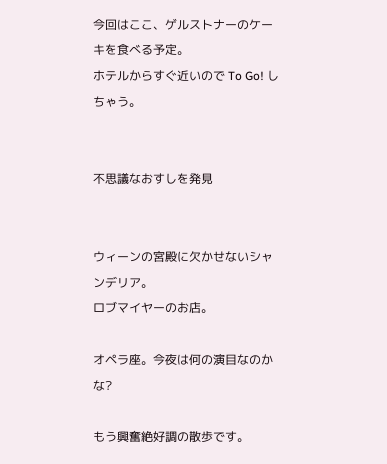今回はここ、ゲルストナーのケーキを食べる予定。
ホテルからすぐ近いので To Go! しちゃう。


不思議なおすしを発見


ウィーンの宮殿に欠かせないシャンデリア。
ロブマイヤーのお店。

オペラ座。今夜は何の演目なのかな?

もう興奮絶好調の散歩です。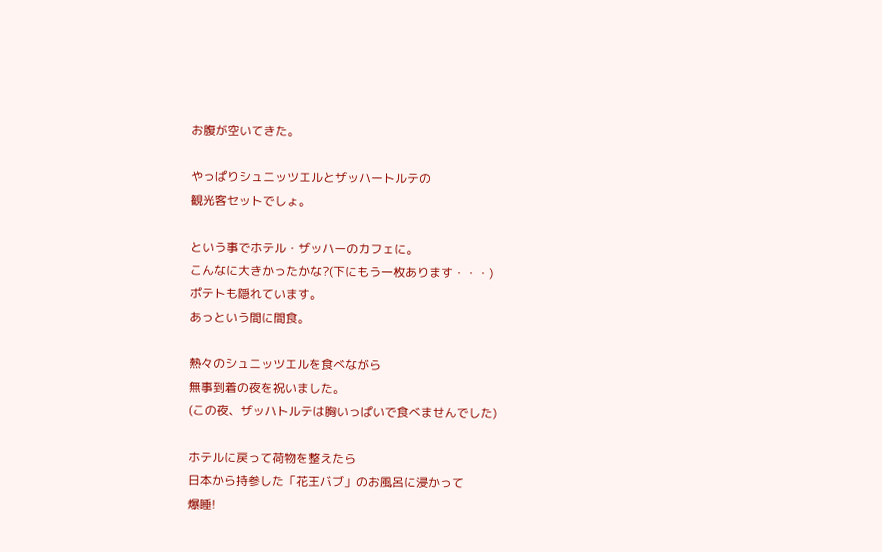お腹が空いてきた。

やっぱりシュニッツエルとザッハートルテの
観光客セットでしょ。

という事でホテル・ザッハーのカフェに。
こんなに大きかったかな?(下にもう一枚あります・・・)
ポテトも隠れています。
あっという間に間食。

熱々のシュニッツエルを食べながら
無事到着の夜を祝いました。
(この夜、ザッハトルテは胸いっぱいで食べませんでした)

ホテルに戻って荷物を整えたら
日本から持参した「花王バブ」のお風呂に浸かって
爆睡!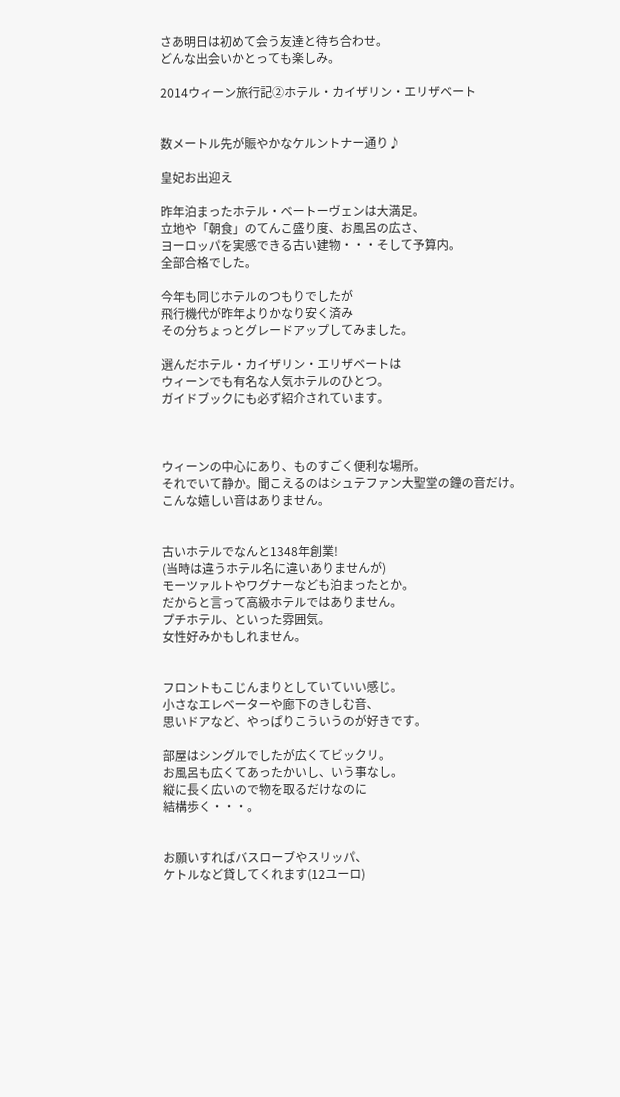さあ明日は初めて会う友達と待ち合わせ。
どんな出会いかとっても楽しみ。

2014ウィーン旅行記②ホテル・カイザリン・エリザベート


数メートル先が賑やかなケルントナー通り♪

皇妃お出迎え

昨年泊まったホテル・ベートーヴェンは大満足。
立地や「朝食」のてんこ盛り度、お風呂の広さ、
ヨーロッパを実感できる古い建物・・・そして予算内。
全部合格でした。

今年も同じホテルのつもりでしたが
飛行機代が昨年よりかなり安く済み
その分ちょっとグレードアップしてみました。

選んだホテル・カイザリン・エリザベートは
ウィーンでも有名な人気ホテルのひとつ。
ガイドブックにも必ず紹介されています。



ウィーンの中心にあり、ものすごく便利な場所。
それでいて静か。聞こえるのはシュテファン大聖堂の鐘の音だけ。
こんな嬉しい音はありません。


古いホテルでなんと1348年創業!
(当時は違うホテル名に違いありませんが)
モーツァルトやワグナーなども泊まったとか。
だからと言って高級ホテルではありません。
プチホテル、といった雰囲気。
女性好みかもしれません。


フロントもこじんまりとしていていい感じ。
小さなエレベーターや廊下のきしむ音、
思いドアなど、やっぱりこういうのが好きです。

部屋はシングルでしたが広くてビックリ。
お風呂も広くてあったかいし、いう事なし。
縦に長く広いので物を取るだけなのに
結構歩く・・・。


お願いすればバスローブやスリッパ、
ケトルなど貸してくれます(12ユーロ)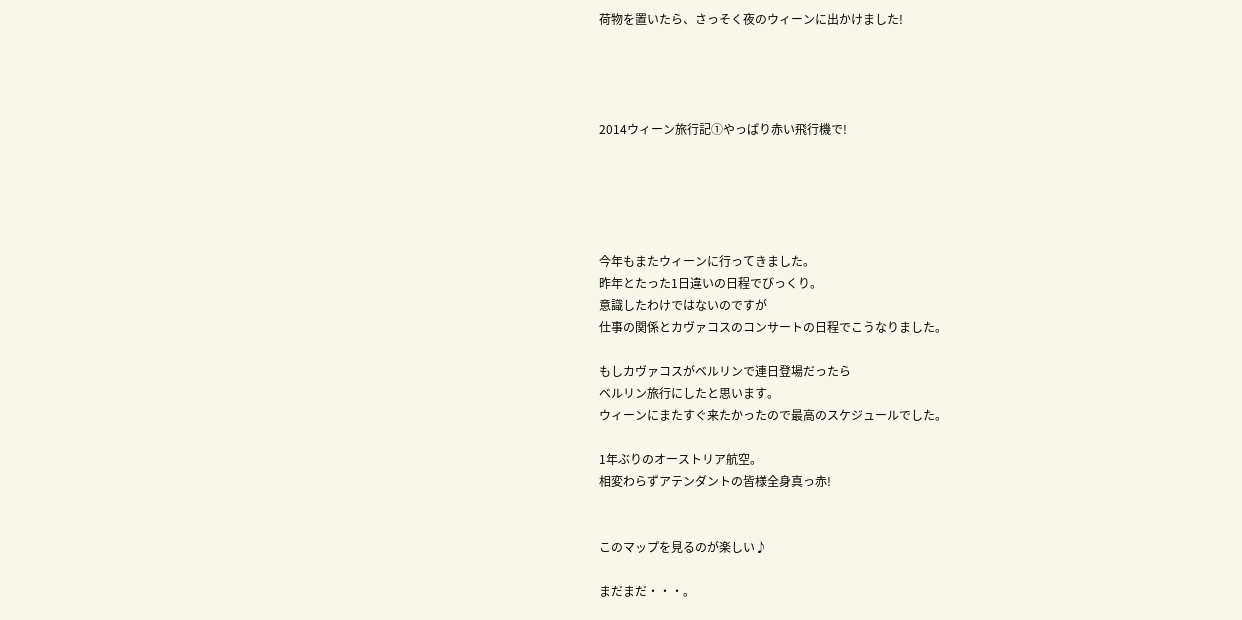荷物を置いたら、さっそく夜のウィーンに出かけました!




2014ウィーン旅行記①やっぱり赤い飛行機で!





今年もまたウィーンに行ってきました。
昨年とたった1日違いの日程でびっくり。
意識したわけではないのですが
仕事の関係とカヴァコスのコンサートの日程でこうなりました。

もしカヴァコスがベルリンで連日登場だったら
ベルリン旅行にしたと思います。
ウィーンにまたすぐ来たかったので最高のスケジュールでした。

1年ぶりのオーストリア航空。
相変わらずアテンダントの皆様全身真っ赤!


このマップを見るのが楽しい♪

まだまだ・・・。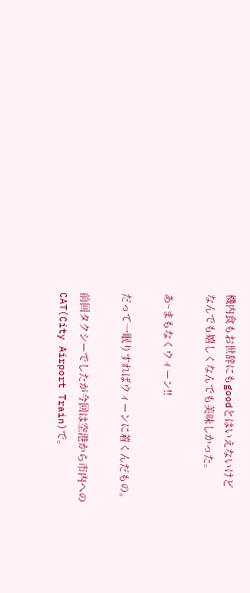機内食もお世辞にもgoodとはいえないけど
なんでも嬉しくなんでも美味しかった。

あ~まもなくウィーン!!

だって一眠りすればウィーンに着くんだもの。

前回タクシーでしたが今回は空港から市内への
CAT(City Airport Train)で。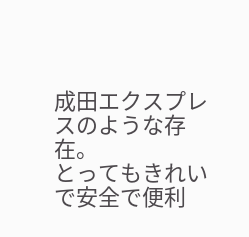成田エクスプレスのような存在。
とってもきれいで安全で便利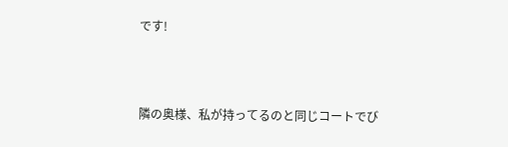です!



隣の奥様、私が持ってるのと同じコートでび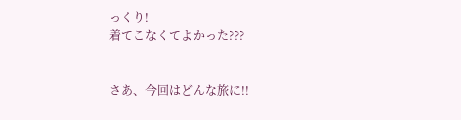っくり!
着てこなくてよかった???


さあ、今回はどんな旅に!!